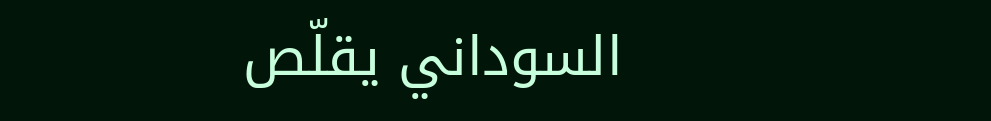السوداني يقلّص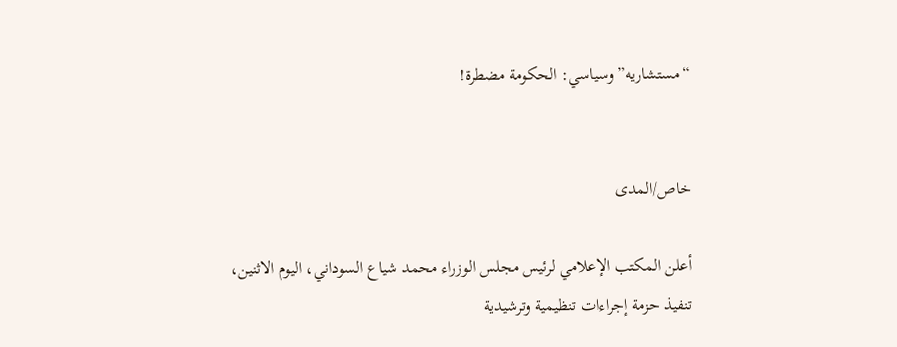“مستشاريه” وسياسي: الحكومة مضطرة!


خاص/المدى

أعلن المكتب الإعلامي لرئيس مجلس الوزراء محمد شياع السوداني، اليوم الاثنين، تنفيذ حزمة إجراءات تنظيمية وترشيدية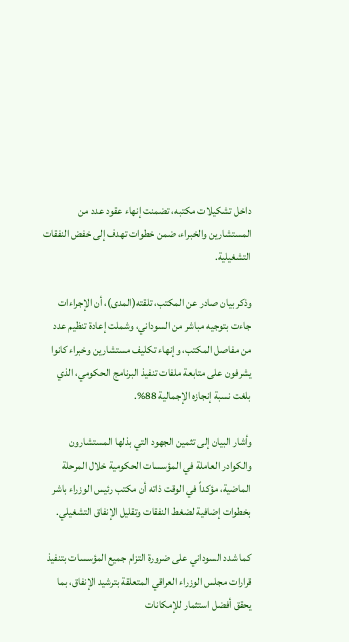داخل تشكيلات مكتبه، تضمنت إنهاء عقود عدد من المستشارين والخبراء، ضمن خطوات تهدف إلى خفض النفقات التشغيلية.

وذكر بيان صادر عن المكتب، تلقته(المدى)، أن الإجراءات جاءت بتوجيه مباشر من السوداني، وشملت إعادة تنظيم عدد من مفاصل المكتب، وإنهاء تكليف مستشارين وخبراء كانوا يشرفون على متابعة ملفات تنفيذ البرنامج الحكومي، الذي بلغت نسبة إنجازه الإجمالية 88%.

وأشار البيان إلى تثمين الجهود التي بذلها المستشارون والكوادر العاملة في المؤسسات الحكومية خلال المرحلة الماضية، مؤكداً في الوقت ذاته أن مكتب رئيس الوزراء باشر بخطوات إضافية لضغط النفقات وتقليل الإنفاق التشغيلي.

كما شدد السوداني على ضرورة التزام جميع المؤسسات بتنفيذ قرارات مجلس الوزراء العراقي المتعلقة بترشيد الإنفاق، بما يحقق أفضل استثمار للإمكانات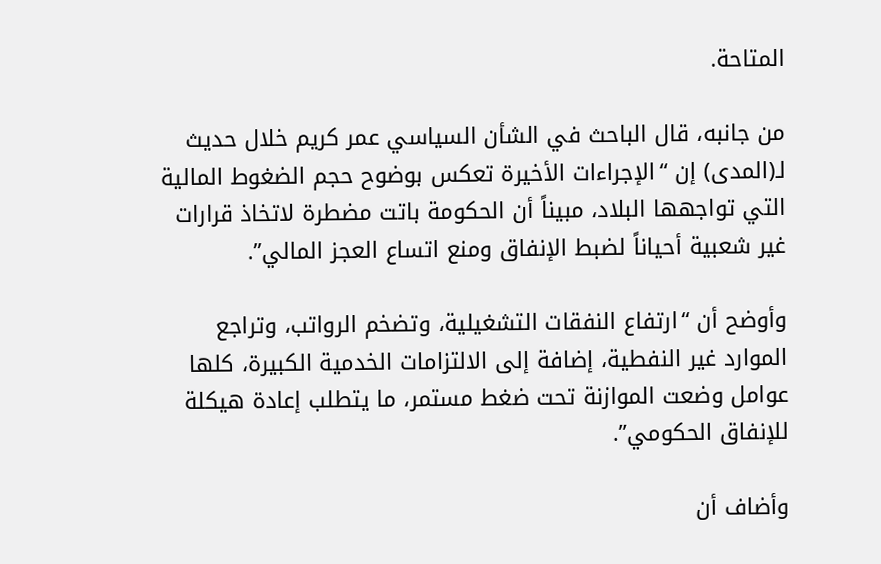المتاحة.

من جانبه، قال الباحث في الشأن السياسي عمر كريم خلال حديث لـ(المدى) إن “الإجراءات الأخيرة تعكس بوضوح حجم الضغوط المالية التي تواجهها البلاد، مبيناً أن الحكومة باتت مضطرة لاتخاذ قرارات غير شعبية أحياناً لضبط الإنفاق ومنع اتساع العجز المالي”.

وأوضح أن “ارتفاع النفقات التشغيلية، وتضخم الرواتب، وتراجع الموارد غير النفطية، إضافة إلى الالتزامات الخدمية الكبيرة، كلها عوامل وضعت الموازنة تحت ضغط مستمر، ما يتطلب إعادة هيكلة للإنفاق الحكومي”.

وأضاف أن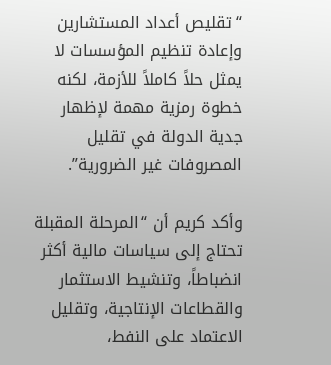“تقليص أعداد المستشارين وإعادة تنظيم المؤسسات لا يمثل حلاً كاملاً للأزمة، لكنه خطوة رمزية مهمة لإظهار جدية الدولة في تقليل المصروفات غير الضرورية”.

وأكد كريم أن “المرحلة المقبلة تحتاج إلى سياسات مالية أكثر انضباطاً، وتنشيط الاستثمار والقطاعات الإنتاجية، وتقليل الاعتماد على النفط،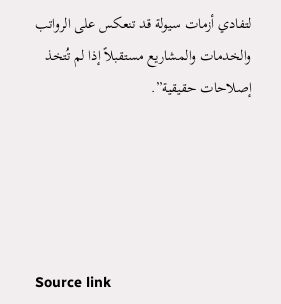لتفادي أزمات سيولة قد تنعكس على الرواتب والخدمات والمشاريع مستقبلاً إذا لم تُتخذ إصلاحات حقيقية”.





Source link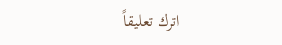اترك تعليقاً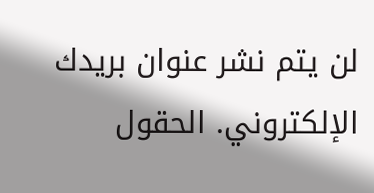لن يتم نشر عنوان بريدك الإلكتروني. الحقول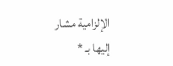الإلزامية مشار إليها بـ *